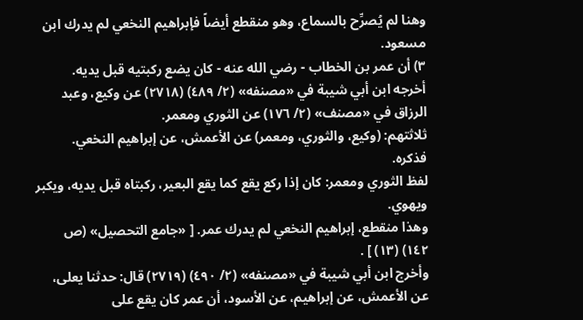وهنا لم يُصرِّح بالسماع، وهو منقطع أيضاً فإبراهيم النخعي لم يدرك ابن مسعود.
٣) أن عمر بن الخطاب - رضي الله عنه - كان يضع ركبتيه قبل يديه.
أخرجه ابن أبي شيبة في «مصنفه» (٢/ ٤٨٩) (٢٧١٨) عن وكيع، وعبد الرزاق في «مصنف» (٢/ ١٧٦) عن الثوري ومعمر.
ثلاثتهم: (وكيع، والثوري، ومعمر) عن الأعمش، عن إبراهيم النخعي. فذكره.
لفظ الثوري ومعمر: كان إذا ركع يقع كما يقع البعير، ركبتاه قبل يديه، ويكبر ويهوي.
وهذا منقطع، إبراهيم النخعي لم يدرك عمر. [ «جامع التحصيل» (ص ١٤٢) (١٣) ] .
وأخرج ابن أبي شيبة في «مصنفه» (٢/ ٤٩٠) (٢٧١٩) قال: حدثنا يعلى، عن الأعمش، عن إبراهيم، عن الأسود، أن عمر كان يقع على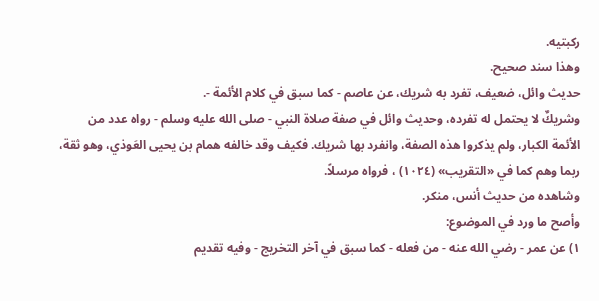ركبتيه.
وهذا سند صحيح.
حديث وائل، ضعيف، تفرد به شريك، عن عاصم - كما سبق في كلام الأئمة -.
وشريكٌ لا يحتمل له تفرده، وحديث وائل في صفة صلاة النبي - صلى الله عليه وسلم - رواه عدد من الأئمة الكبار، ولم يذكروا هذه الصفة، وانفرد بها شريك. فكيف وقد خالفه همام بن يحيى العَوذي، وهو ثقة، ربما وهم كما في «التقريب» (١٠٢٤) ، فرواه مرسلاً.
وشاهده من حديث أنس، منكر.
وأصح ما ورد في الموضوع:
١) عن عمر - رضي الله عنه - من فعله - كما سبق في آخر التخريج - وفيه تقديم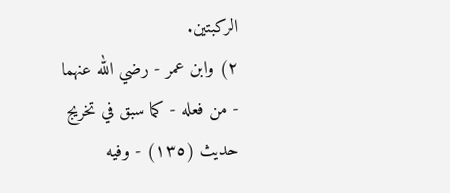الركبتين.
٢) وابن عمر - رضي الله عنهما - من فعله - كما سبق في تخريج حديث (١٣٥) - وفيه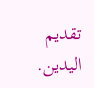تقديم اليدين.